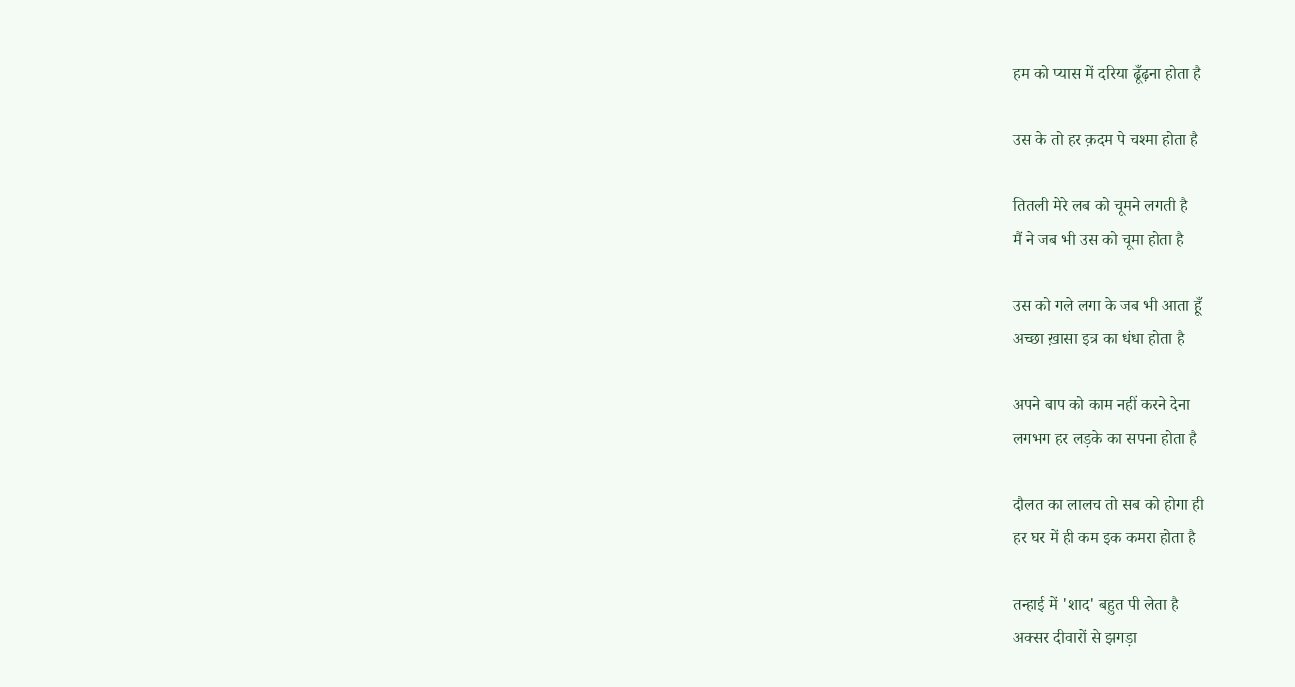हम को प्यास में दरिया ढूँढ़ना होता है

उस के तो हर क़दम पे चश्मा होता है

तितली मेरे लब को चूमने लगती है
मैं ने जब भी उस को चूमा होता है

उस को गले लगा के जब भी आता हूँ
अच्छा ख़ासा इत्र का धंधा होता है

अपने बाप को काम नहीं करने देना
लगभग हर लड़के का सपना होता है

दौलत का लालच तो सब को होगा ही
हर घर में ही कम इक कमरा होता है

तन्हाई में 'शाद' बहुत पी लेता है
अक्सर दीवारों से झगड़ा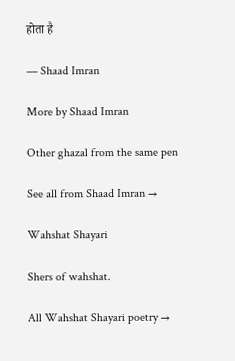होता है

— Shaad Imran

More by Shaad Imran

Other ghazal from the same pen

See all from Shaad Imran →

Wahshat Shayari

Shers of wahshat.

All Wahshat Shayari poetry →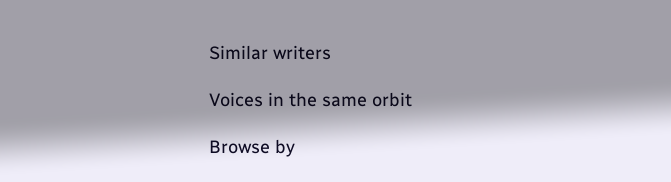Similar writers

Voices in the same orbit

Browse by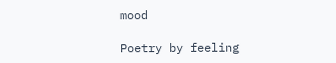mood

Poetry by feeling